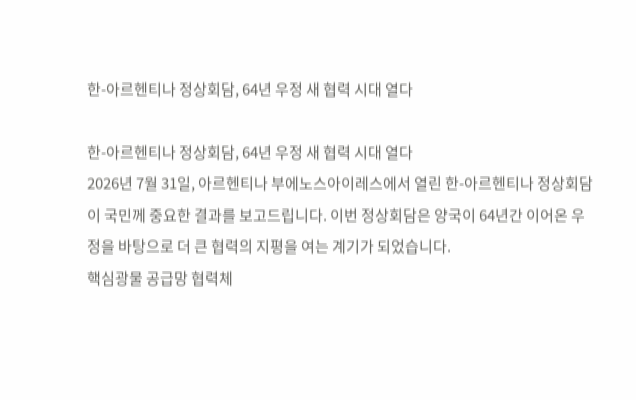한-아르헨티나 정상회담, 64년 우정 새 협력 시대 열다

한-아르헨티나 정상회담, 64년 우정 새 협력 시대 열다
2026년 7월 31일, 아르헨티나 부에노스아이레스에서 열린 한-아르헨티나 정상회담이 국민께 중요한 결과를 보고드립니다. 이번 정상회담은 양국이 64년간 이어온 우정을 바탕으로 더 큰 협력의 지평을 여는 계기가 되었습니다.
핵심광물 공급망 협력체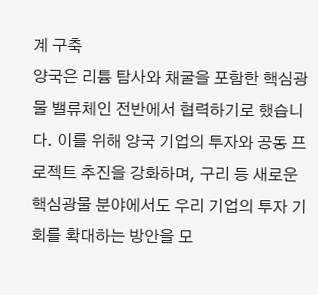계 구축
양국은 리튬 탐사와 채굴을 포함한 핵심광물 밸류체인 전반에서 협력하기로 했습니다. 이를 위해 양국 기업의 투자와 공동 프로젝트 추진을 강화하며, 구리 등 새로운 핵심광물 분야에서도 우리 기업의 투자 기회를 확대하는 방안을 모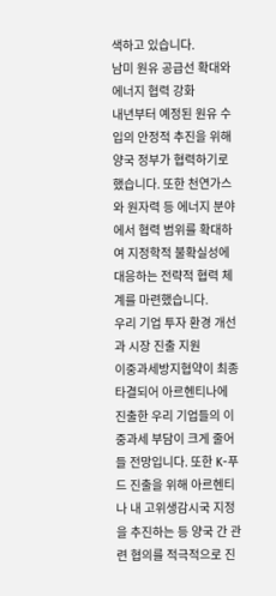색하고 있습니다.
남미 원유 공급선 확대와 에너지 협력 강화
내년부터 예정된 원유 수입의 안정적 추진을 위해 양국 정부가 협력하기로 했습니다. 또한 천연가스와 원자력 등 에너지 분야에서 협력 범위를 확대하여 지정학적 불확실성에 대응하는 전략적 협력 체계를 마련했습니다.
우리 기업 투자 환경 개선과 시장 진출 지원
이중과세방지협약이 최종 타결되어 아르헨티나에 진출한 우리 기업들의 이중과세 부담이 크게 줄어들 전망입니다. 또한 K-푸드 진출을 위해 아르헨티나 내 고위생감시국 지정을 추진하는 등 양국 간 관련 협의를 적극적으로 진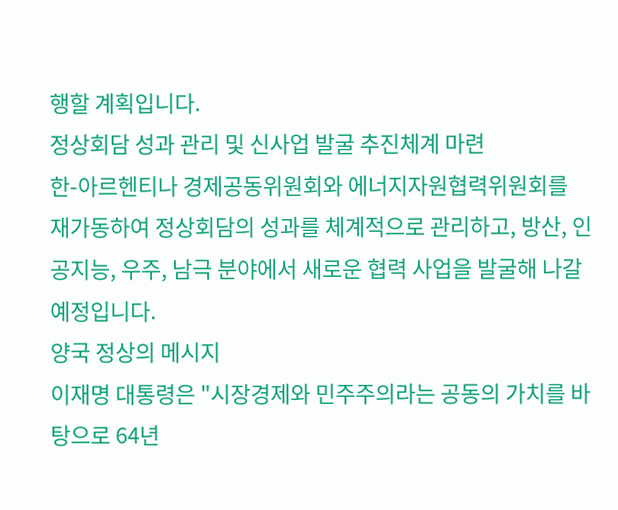행할 계획입니다.
정상회담 성과 관리 및 신사업 발굴 추진체계 마련
한-아르헨티나 경제공동위원회와 에너지자원협력위원회를 재가동하여 정상회담의 성과를 체계적으로 관리하고, 방산, 인공지능, 우주, 남극 분야에서 새로운 협력 사업을 발굴해 나갈 예정입니다.
양국 정상의 메시지
이재명 대통령은 "시장경제와 민주주의라는 공동의 가치를 바탕으로 64년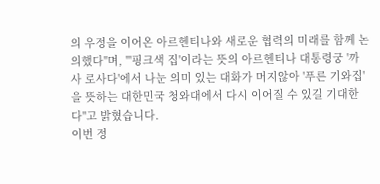의 우정을 이어온 아르헨티나와 새로운 협력의 미래를 함께 논의했다"며, "'핑크색 집'이라는 뜻의 아르헨티나 대통령궁 '까사 로사다'에서 나눈 의미 있는 대화가 머지않아 '푸른 기와집'을 뜻하는 대한민국 청와대에서 다시 이어질 수 있길 기대한다"고 밝혔습니다.
이번 정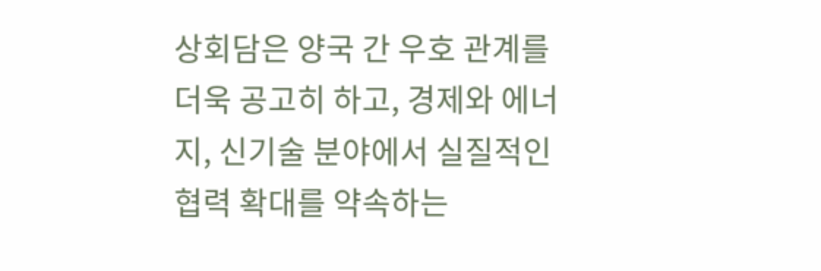상회담은 양국 간 우호 관계를 더욱 공고히 하고, 경제와 에너지, 신기술 분야에서 실질적인 협력 확대를 약속하는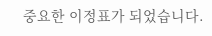중요한 이정표가 되었습니다.